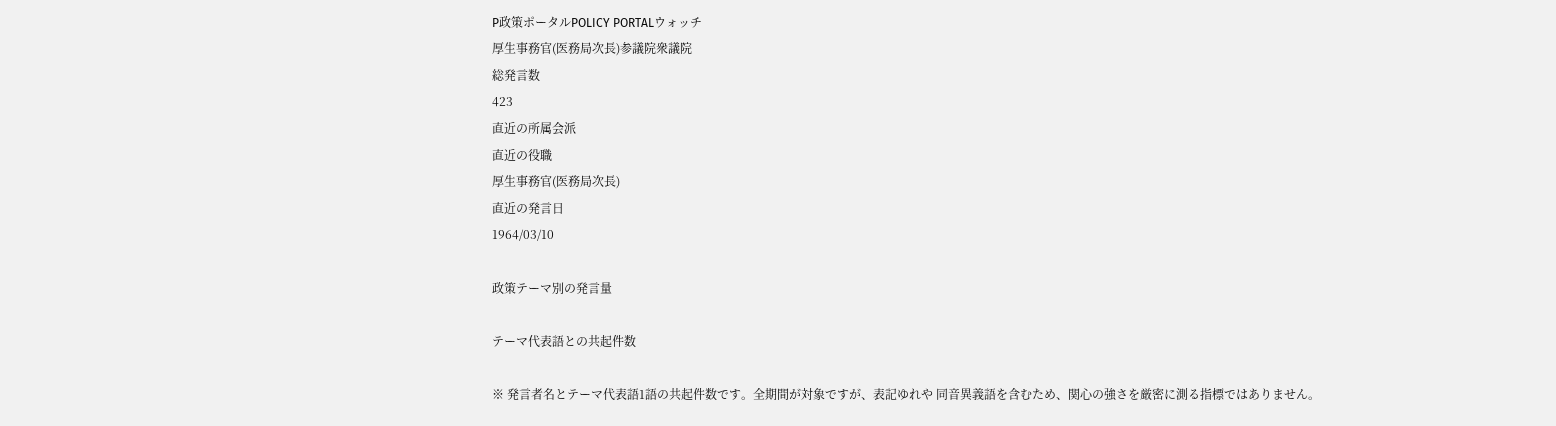P政策ポータルPOLICY PORTALウォッチ
厚生事務官(医務局次長)参議院衆議院
総発言数
423
直近の所属会派
直近の役職
厚生事務官(医務局次長)
直近の発言日
1964/03/10

政策テーマ別の発言量

テーマ代表語との共起件数

※ 発言者名とテーマ代表語1語の共起件数です。全期間が対象ですが、表記ゆれや 同音異義語を含むため、関心の強さを厳密に測る指標ではありません。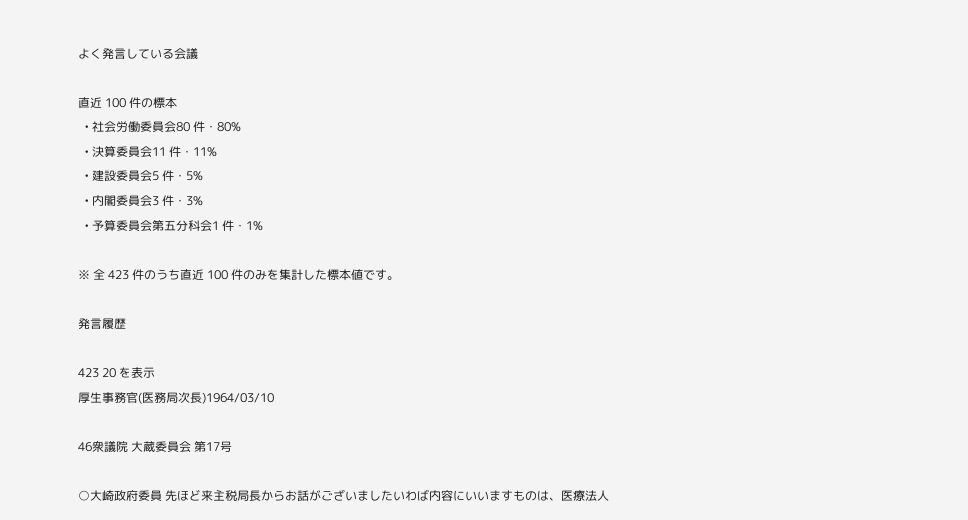よく発言している会議

直近 100 件の標本
  • 社会労働委員会80 件・80%
  • 決算委員会11 件・11%
  • 建設委員会5 件・5%
  • 内閣委員会3 件・3%
  • 予算委員会第五分科会1 件・1%

※ 全 423 件のうち直近 100 件のみを集計した標本値です。

発言履歴

423 20 を表示
厚生事務官(医務局次長)1964/03/10

46衆議院 大蔵委員会 第17号

○大崎政府委員 先ほど来主税局長からお話がございましたいわば内容にいいますものは、医療法人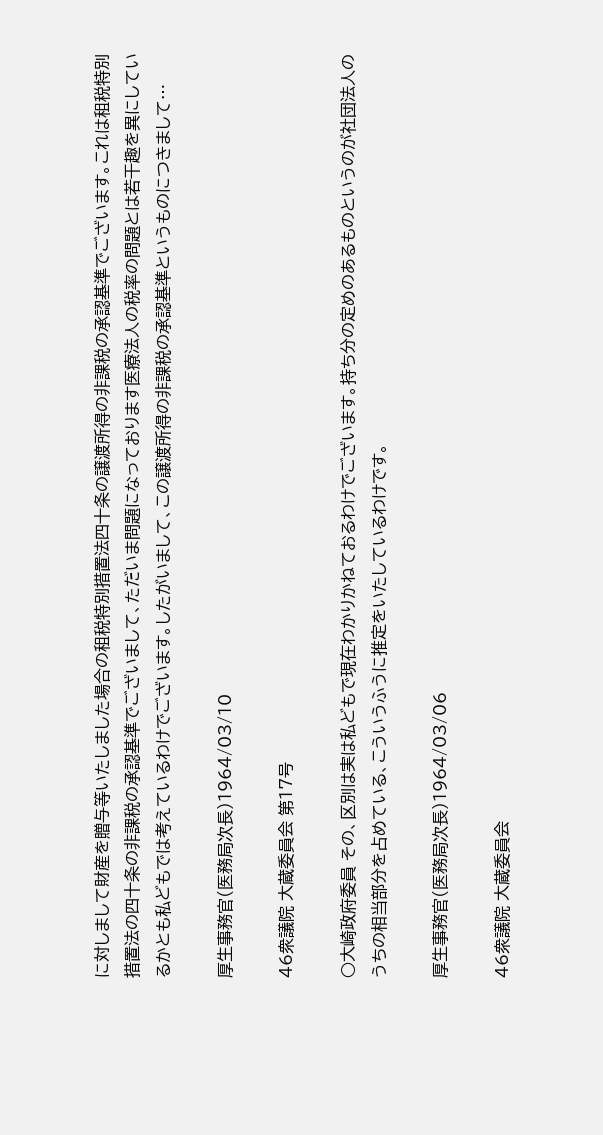に対しまして財産を贈与等いたしました場合の租税特別措置法四十条の譲渡所得の非課税の承認基準でございます。これは租税特別措置法の四十条の非課税の承認基準でございまして、ただいま問題になっております医療法人の税率の問題とは若干趣を異にしているかとも私どもでは考えているわけでございます。したがいまして、この譲渡所得の非課税の承認基準というものにつきまして…

厚生事務官(医務局次長)1964/03/10

46衆議院 大蔵委員会 第17号

○大崎政府委員 その、区別は実は私どもで現在わかりかねておるわけでございます。持ち分の定めのあるものというのが社団法人のうちの相当部分を占めている、こういうふうに推定をいたしているわけです。

厚生事務官(医務局次長)1964/03/06

46衆議院 大蔵委員会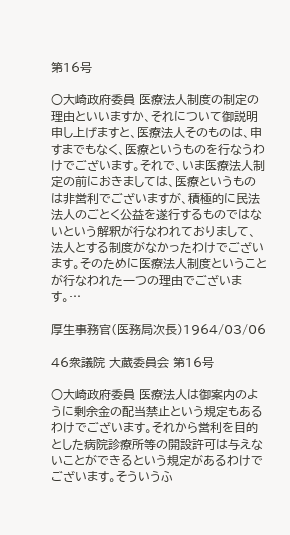第16号

○大崎政府委員 医療法人制度の制定の理由といいますか、それについて御説明申し上げますと、医療法人そのものは、申すまでもなく、医療というものを行なうわけでございます。それで、いま医療法人制定の前におきましては、医療というものは非営利でございますが、積極的に民法法人のごとく公益を遂行するものではないという解釈が行なわれておりまして、法人とする制度がなかったわけでございます。そのために医療法人制度ということが行なわれた一つの理由でございます。…

厚生事務官(医務局次長)1964/03/06

46衆議院 大蔵委員会 第16号

○大崎政府委員 医療法人は御案内のように剰余金の配当禁止という規定もあるわけでございます。それから営利を目的とした病院診療所等の開設許可は与えないことができるという規定があるわけでございます。そういうふ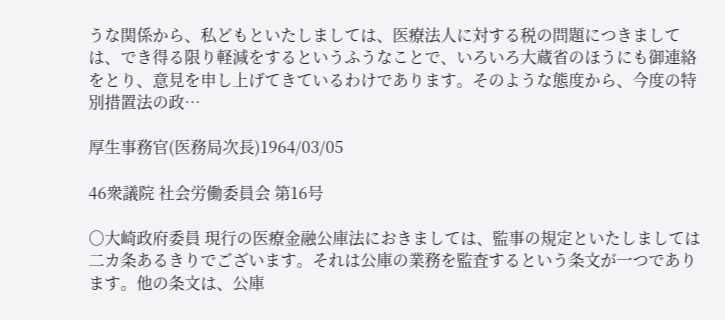うな関係から、私どもといたしましては、医療法人に対する税の問題につきましては、でき得る限り軽減をするというふうなことで、いろいろ大蔵省のほうにも御連絡をとり、意見を申し上げてきているわけであります。そのような態度から、今度の特別措置法の政…

厚生事務官(医務局次長)1964/03/05

46衆議院 社会労働委員会 第16号

○大崎政府委員 現行の医療金融公庫法におきましては、監事の規定といたしましては二カ条あるきりでございます。それは公庫の業務を監査するという条文が一つであります。他の条文は、公庫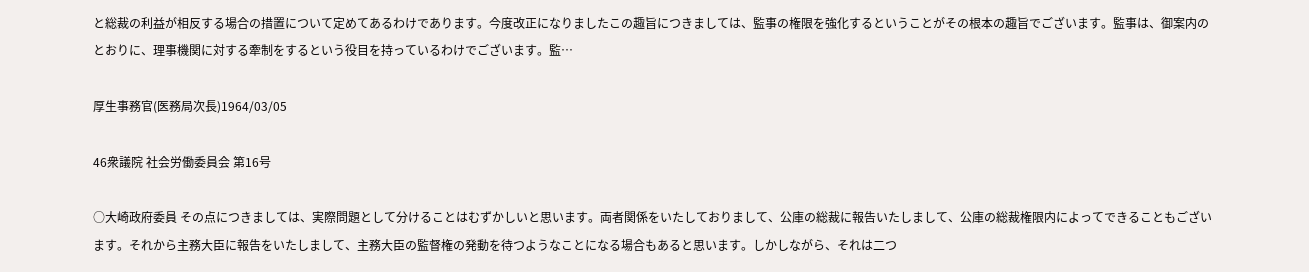と総裁の利益が相反する場合の措置について定めてあるわけであります。今度改正になりましたこの趣旨につきましては、監事の権限を強化するということがその根本の趣旨でございます。監事は、御案内のとおりに、理事機関に対する牽制をするという役目を持っているわけでございます。監…

厚生事務官(医務局次長)1964/03/05

46衆議院 社会労働委員会 第16号

○大崎政府委員 その点につきましては、実際問題として分けることはむずかしいと思います。両者関係をいたしておりまして、公庫の総裁に報告いたしまして、公庫の総裁権限内によってできることもございます。それから主務大臣に報告をいたしまして、主務大臣の監督権の発動を待つようなことになる場合もあると思います。しかしながら、それは二つ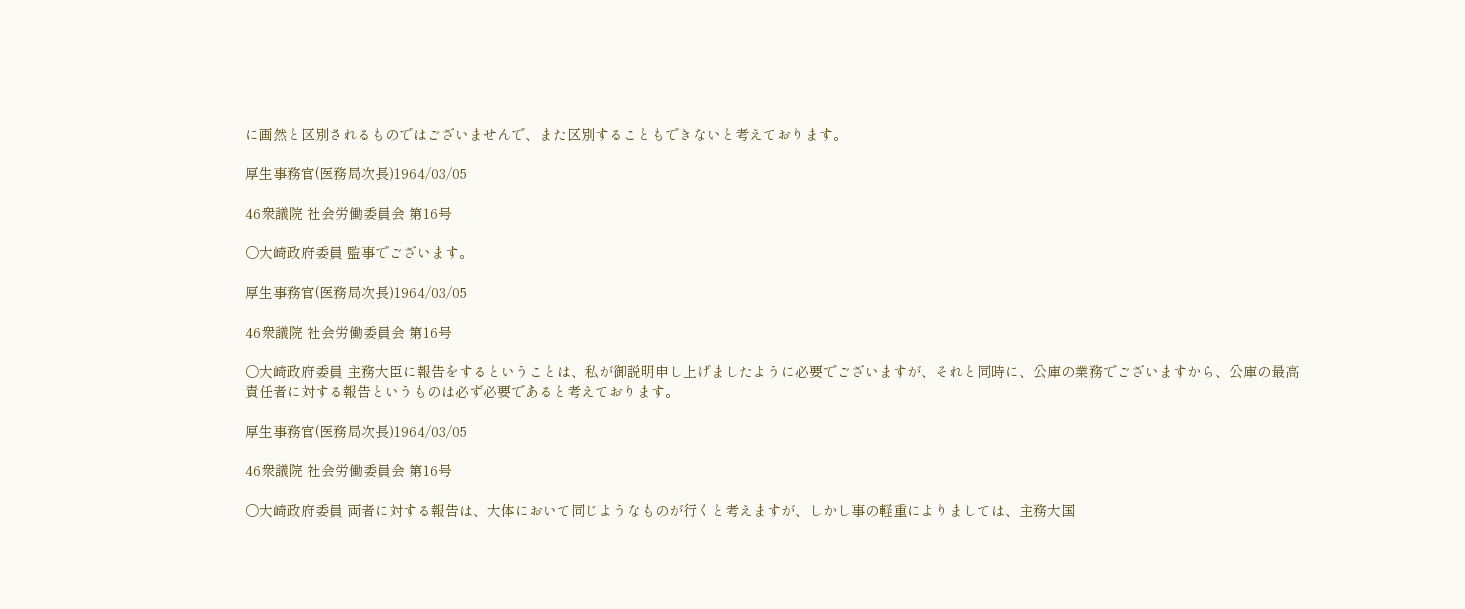に画然と区別されるものではございませんで、また区別することもできないと考えております。

厚生事務官(医務局次長)1964/03/05

46衆議院 社会労働委員会 第16号

○大崎政府委員 監事でございます。

厚生事務官(医務局次長)1964/03/05

46衆議院 社会労働委員会 第16号

○大崎政府委員 主務大臣に報告をするということは、私が御説明申し上げましたように必要でございますが、それと同時に、公庫の業務でございますから、公庫の最高責任者に対する報告というものは必ず必要であると考えております。

厚生事務官(医務局次長)1964/03/05

46衆議院 社会労働委員会 第16号

○大崎政府委員 両者に対する報告は、大体において同じようなものが行くと考えますが、しかし事の軽重によりましては、主務大国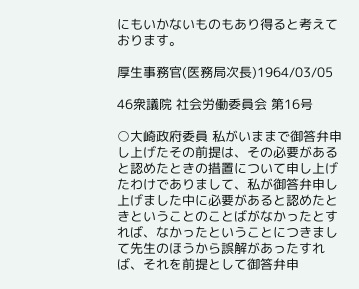にもいかないものもあり得ると考えております。

厚生事務官(医務局次長)1964/03/05

46衆議院 社会労働委員会 第16号

○大崎政府委員 私がいままで御答弁申し上げたその前提は、その必要があると認めたときの措置について申し上げたわけでありまして、私が御答弁申し上げました中に必要があると認めたときということのことばがなかったとすれば、なかったということにつきまして先生のほうから誤解があったすれば、それを前提として御答弁申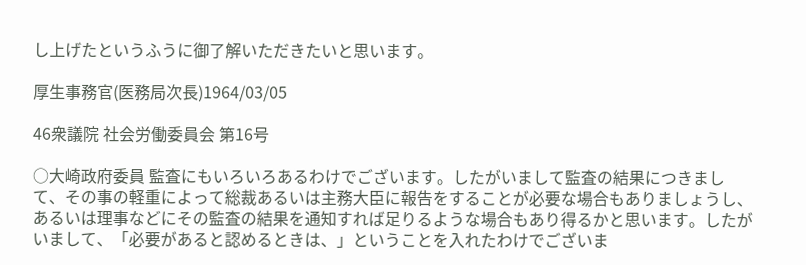し上げたというふうに御了解いただきたいと思います。

厚生事務官(医務局次長)1964/03/05

46衆議院 社会労働委員会 第16号

○大崎政府委員 監査にもいろいろあるわけでございます。したがいまして監査の結果につきまして、その事の軽重によって総裁あるいは主務大臣に報告をすることが必要な場合もありましょうし、あるいは理事などにその監査の結果を通知すれば足りるような場合もあり得るかと思います。したがいまして、「必要があると認めるときは、」ということを入れたわけでございま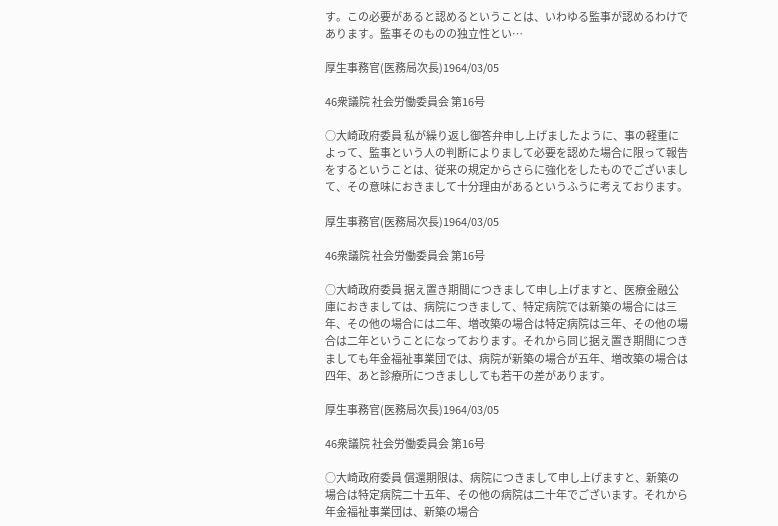す。この必要があると認めるということは、いわゆる監事が認めるわけであります。監事そのものの独立性とい…

厚生事務官(医務局次長)1964/03/05

46衆議院 社会労働委員会 第16号

○大崎政府委員 私が繰り返し御答弁申し上げましたように、事の軽重によって、監事という人の判断によりまして必要を認めた場合に限って報告をするということは、従来の規定からさらに強化をしたものでございまして、その意味におきまして十分理由があるというふうに考えております。

厚生事務官(医務局次長)1964/03/05

46衆議院 社会労働委員会 第16号

○大崎政府委員 据え置き期間につきまして申し上げますと、医療金融公庫におきましては、病院につきまして、特定病院では新築の場合には三年、その他の場合には二年、増改築の場合は特定病院は三年、その他の場合は二年ということになっております。それから同じ据え置き期間につきましても年金福祉事業団では、病院が新築の場合が五年、増改築の場合は四年、あと診療所につきまししても若干の差があります。

厚生事務官(医務局次長)1964/03/05

46衆議院 社会労働委員会 第16号

○大崎政府委員 償還期限は、病院につきまして申し上げますと、新築の場合は特定病院二十五年、その他の病院は二十年でございます。それから年金福祉事業団は、新築の場合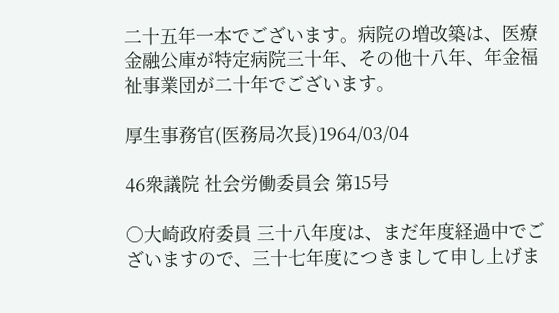二十五年一本でございます。病院の増改築は、医療金融公庫が特定病院三十年、その他十八年、年金福祉事業団が二十年でございます。

厚生事務官(医務局次長)1964/03/04

46衆議院 社会労働委員会 第15号

○大崎政府委員 三十八年度は、まだ年度経過中でございますので、三十七年度につきまして申し上げま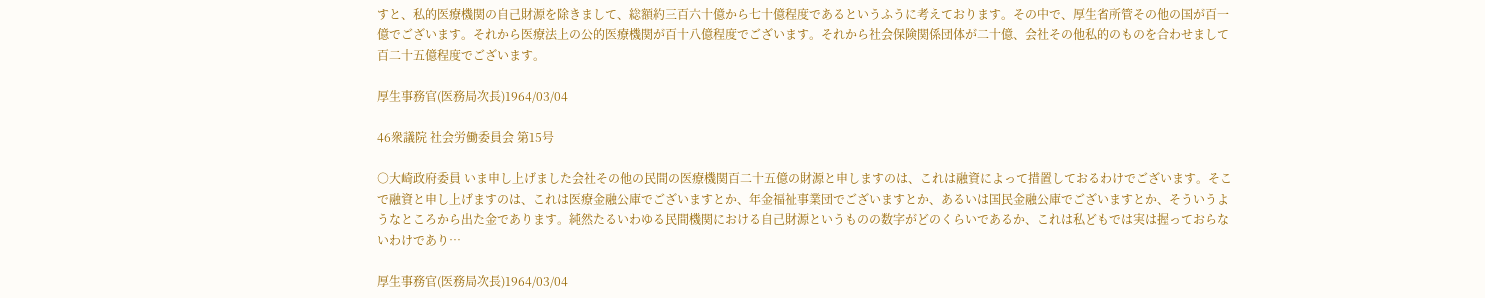すと、私的医療機関の自己財源を除きまして、総額約三百六十億から七十億程度であるというふうに考えております。その中で、厚生省所管その他の国が百一億でございます。それから医療法上の公的医療機関が百十八億程度でございます。それから社会保険関係団体が二十億、会社その他私的のものを合わせまして百二十五億程度でございます。

厚生事務官(医務局次長)1964/03/04

46衆議院 社会労働委員会 第15号

○大崎政府委員 いま申し上げました会社その他の民間の医療機関百二十五億の財源と申しますのは、これは融資によって措置しておるわけでございます。そこで融資と申し上げますのは、これは医療金融公庫でございますとか、年金福祉事業団でございますとか、あるいは国民金融公庫でございますとか、そういうようなところから出た金であります。純然たるいわゆる民間機関における自己財源というものの数字がどのくらいであるか、これは私どもでは実は握っておらないわけであり…

厚生事務官(医務局次長)1964/03/04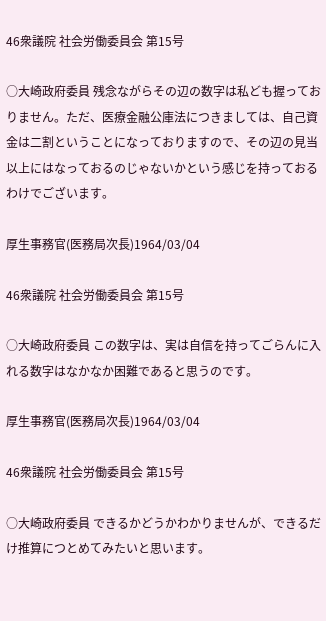46衆議院 社会労働委員会 第15号

○大崎政府委員 残念ながらその辺の数字は私ども握っておりません。ただ、医療金融公庫法につきましては、自己資金は二割ということになっておりますので、その辺の見当以上にはなっておるのじゃないかという感じを持っておるわけでございます。

厚生事務官(医務局次長)1964/03/04

46衆議院 社会労働委員会 第15号

○大崎政府委員 この数字は、実は自信を持ってごらんに入れる数字はなかなか困難であると思うのです。

厚生事務官(医務局次長)1964/03/04

46衆議院 社会労働委員会 第15号

○大崎政府委員 できるかどうかわかりませんが、できるだけ推算につとめてみたいと思います。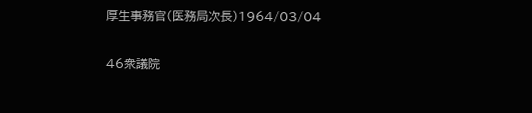厚生事務官(医務局次長)1964/03/04

46衆議院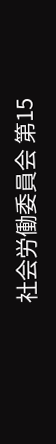社会労働委員会 第15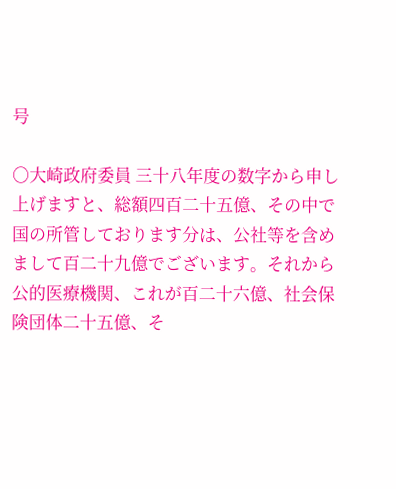号

○大崎政府委員 三十八年度の数字から申し上げますと、総額四百二十五億、その中で国の所管しております分は、公社等を含めまして百二十九億でございます。それから公的医療機関、これが百二十六億、社会保険団体二十五億、そ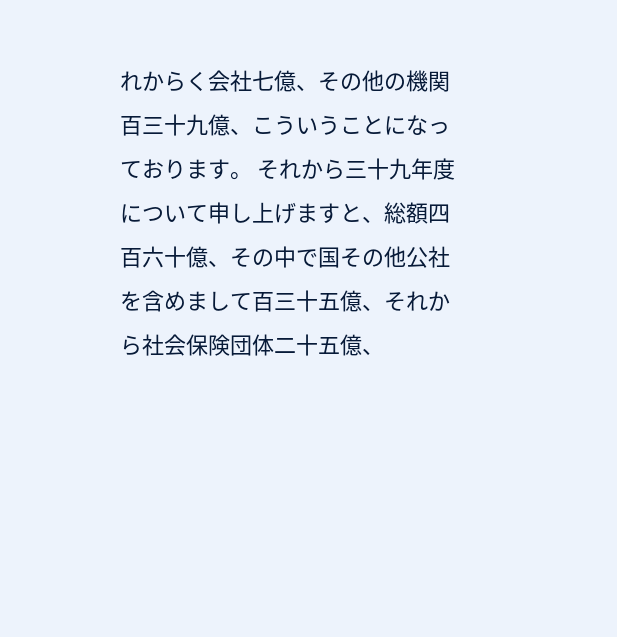れからく会社七億、その他の機関百三十九億、こういうことになっております。 それから三十九年度について申し上げますと、総額四百六十億、その中で国その他公社を含めまして百三十五億、それから社会保険団体二十五億、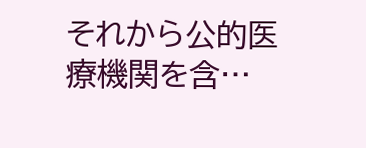それから公的医療機関を含…